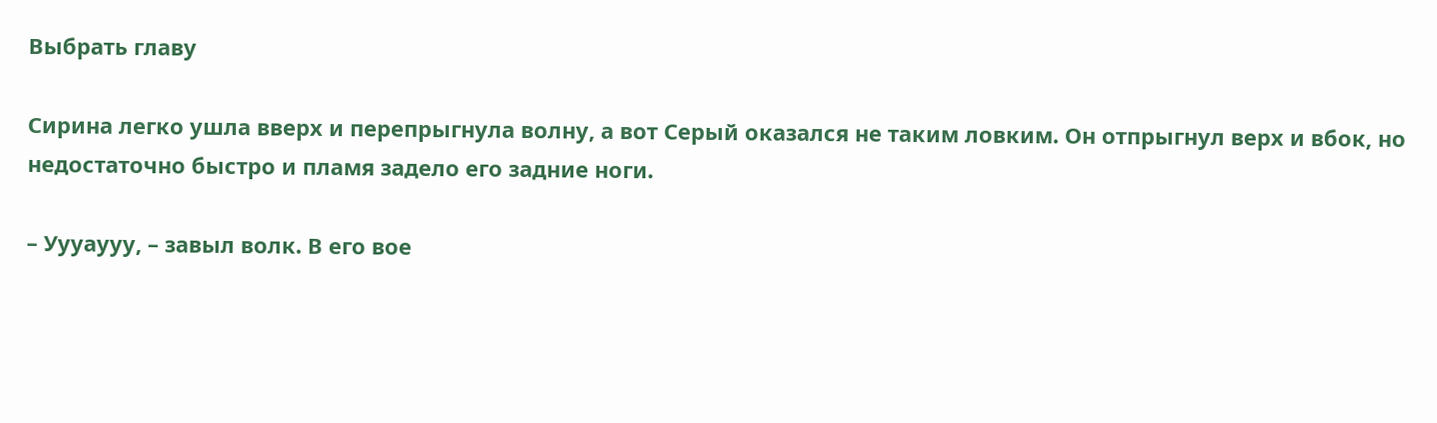Выбрать главу

Сирина легко ушла вверх и перепрыгнула волну, а вот Серый оказался не таким ловким. Он отпрыгнул верх и вбок, но недостаточно быстро и пламя задело его задние ноги.

– Уууаууу, – завыл волк. В его вое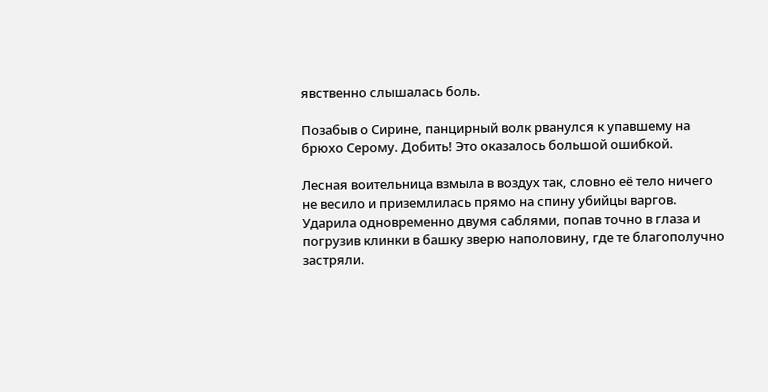явственно слышалась боль.

Позабыв о Сирине, панцирный волк рванулся к упавшему на брюхо Серому. Добить! Это оказалось большой ошибкой.

Лесная воительница взмыла в воздух так, словно её тело ничего не весило и приземлилась прямо на спину убийцы варгов. Ударила одновременно двумя саблями, попав точно в глаза и погрузив клинки в башку зверю наполовину, где те благополучно застряли.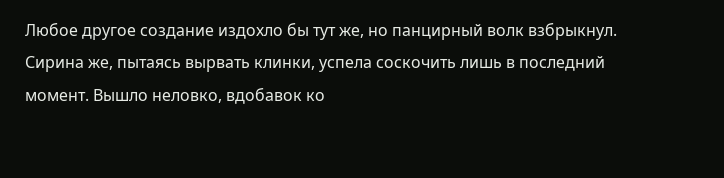Любое другое создание издохло бы тут же, но панцирный волк взбрыкнул. Сирина же, пытаясь вырвать клинки, успела соскочить лишь в последний момент. Вышло неловко, вдобавок ко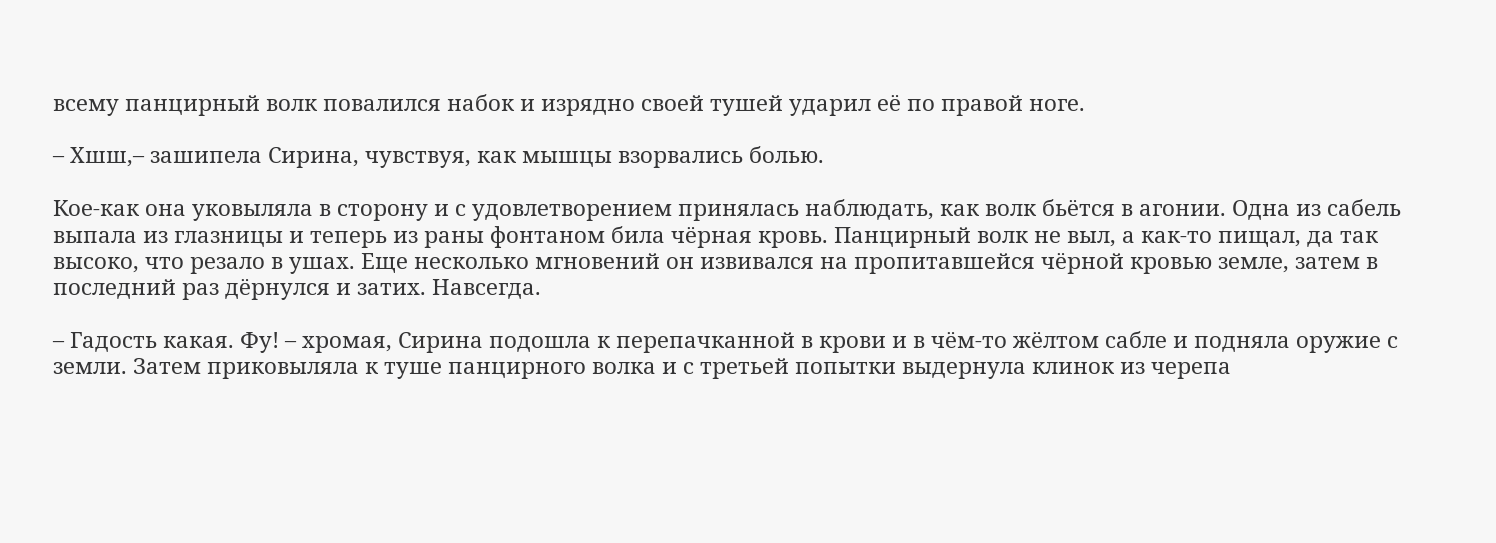всему панцирный волк повалился набок и изрядно своей тушей ударил её по правой ноге.

– Хшш,– зашипела Сирина, чувствуя, как мышцы взорвались болью.

Кое-как она уковыляла в сторону и с удовлетворением принялась наблюдать, как волк бьётся в агонии. Одна из сабель выпала из глазницы и теперь из раны фонтаном била чёрная кровь. Панцирный волк не выл, а как-то пищал, да так высоко, что резало в ушах. Еще несколько мгновений он извивался на пропитавшейся чёрной кровью земле, затем в последний раз дёрнулся и затих. Навсегда.

– Гадость какая. Фу! – хромая, Сирина подошла к перепачканной в крови и в чём-то жёлтом сабле и подняла оружие с земли. Затем приковыляла к туше панцирного волка и с третьей попытки выдернула клинок из черепа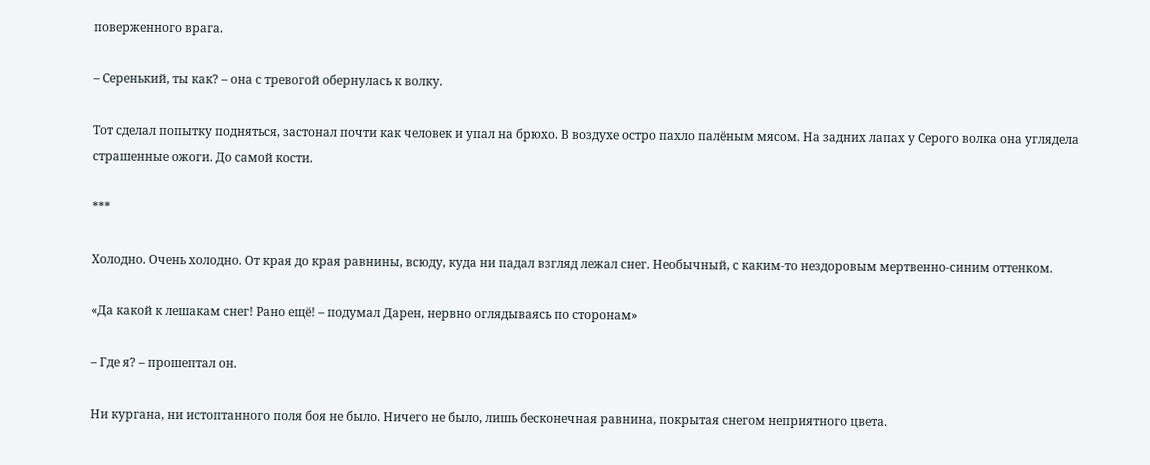поверженного врага.

– Серенький, ты как? – она с тревогой обернулась к волку.

Тот сделал попытку подняться, застонал почти как человек и упал на брюхо. В воздухе остро пахло палёным мясом. На задних лапах у Серого волка она углядела страшенные ожоги. До самой кости.

***

Холодно. Очень холодно. От края до края равнины, всюду, куда ни падал взгляд лежал снег. Необычный, с каким-то нездоровым мертвенно-синим оттенком.

«Да какой к лешакам снег! Рано ещё! – подумал Дарен, нервно оглядываясь по сторонам»

– Где я? – прошептал он.

Ни кургана, ни истоптанного поля боя не было. Ничего не было, лишь бесконечная равнина, покрытая снегом неприятного цвета.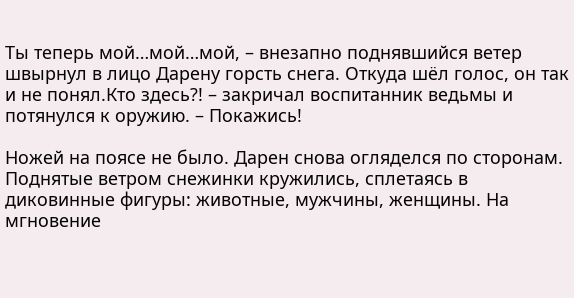Ты теперь мой…мой…мой, – внезапно поднявшийся ветер швырнул в лицо Дарену горсть снега. Откуда шёл голос, он так и не понял.Кто здесь?! – закричал воспитанник ведьмы и потянулся к оружию. – Покажись!

Ножей на поясе не было. Дарен снова огляделся по сторонам. Поднятые ветром снежинки кружились, сплетаясь в диковинные фигуры: животные, мужчины, женщины. На мгновение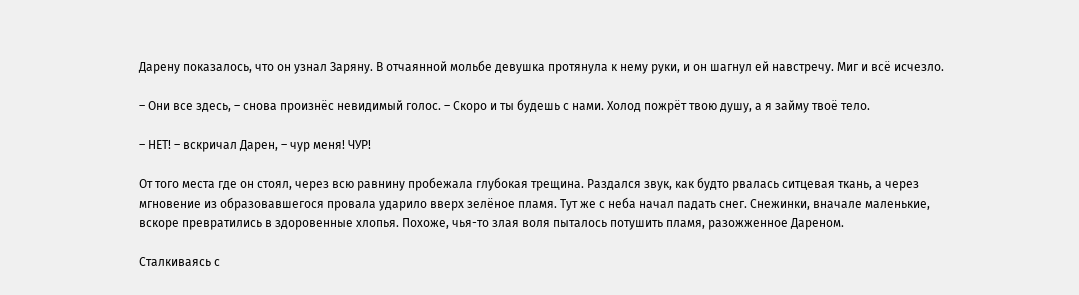Дарену показалось, что он узнал Заряну. В отчаянной мольбе девушка протянула к нему руки, и он шагнул ей навстречу. Миг и всё исчезло.

– Они все здесь, – снова произнёс невидимый голос. – Скоро и ты будешь с нами. Холод пожрёт твою душу, а я займу твоё тело.

– НЕТ! – вскричал Дарен, – чур меня! ЧУР!

От того места где он стоял, через всю равнину пробежала глубокая трещина. Раздался звук, как будто рвалась ситцевая ткань, а через мгновение из образовавшегося провала ударило вверх зелёное пламя. Тут же с неба начал падать снег. Снежинки, вначале маленькие, вскоре превратились в здоровенные хлопья. Похоже, чья-то злая воля пыталось потушить пламя, разожженное Дареном.

Сталкиваясь с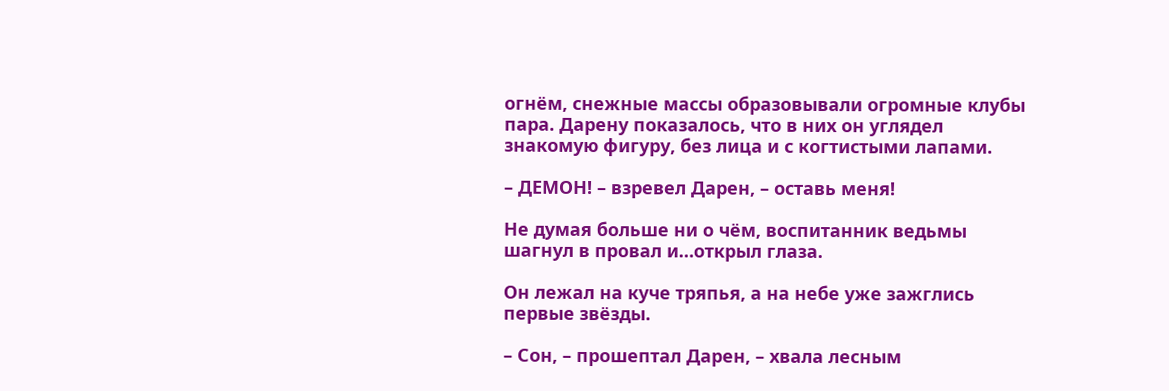огнём, снежные массы образовывали огромные клубы пара. Дарену показалось, что в них он углядел знакомую фигуру, без лица и с когтистыми лапами.

– ДЕМОН! – взревел Дарен, – оставь меня!

Не думая больше ни о чём, воспитанник ведьмы шагнул в провал и…открыл глаза.

Он лежал на куче тряпья, а на небе уже зажглись первые звёзды.

– Сон, – прошептал Дарен, – хвала лесным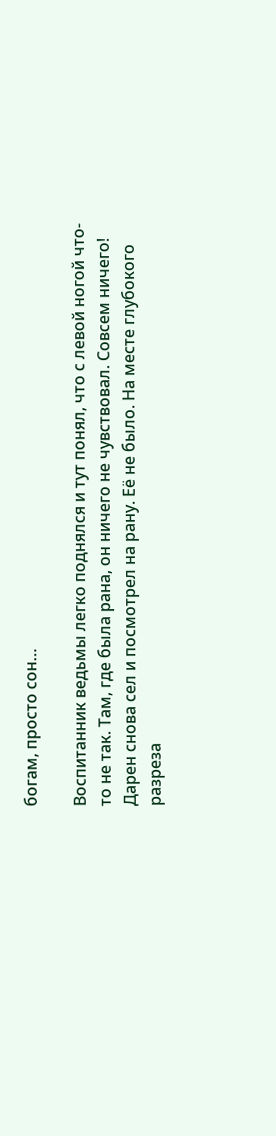богам, просто сон…

Воспитанник ведьмы легко поднялся и тут понял, что с левой ногой что-то не так. Там, где была рана, он ничего не чувствовал. Совсем ничего! Дарен снова сел и посмотрел на рану. Её не было. На месте глубокого разреза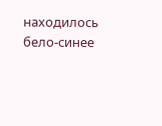находилось бело-синее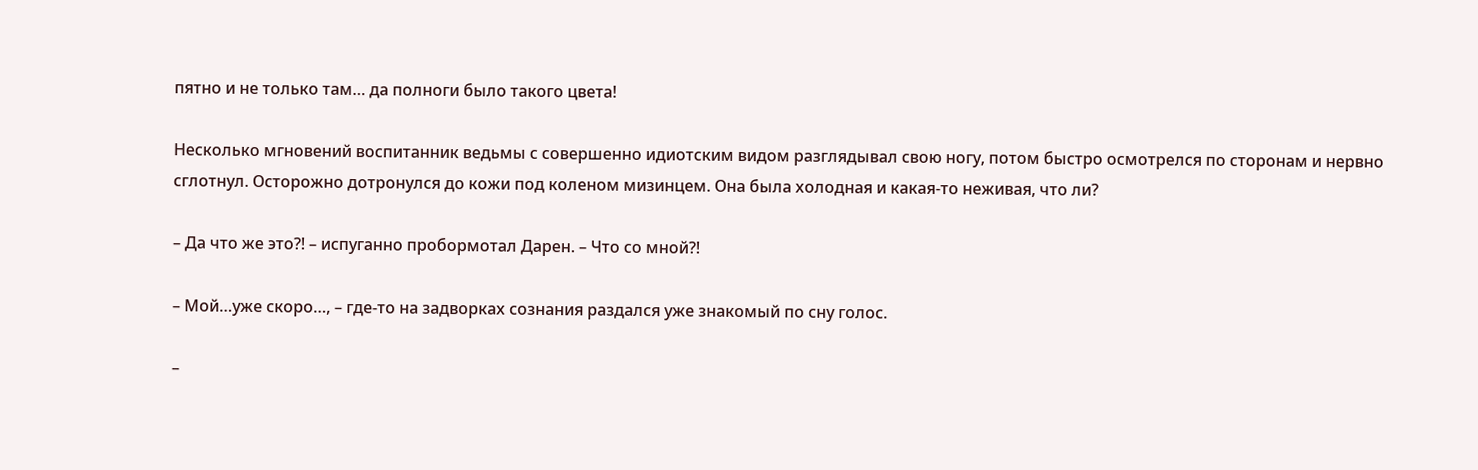пятно и не только там… да полноги было такого цвета!

Несколько мгновений воспитанник ведьмы с совершенно идиотским видом разглядывал свою ногу, потом быстро осмотрелся по сторонам и нервно сглотнул. Осторожно дотронулся до кожи под коленом мизинцем. Она была холодная и какая-то неживая, что ли?

– Да что же это?! – испуганно пробормотал Дарен. – Что со мной?!

– Мой…уже скоро…, – где-то на задворках сознания раздался уже знакомый по сну голос.

–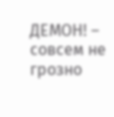ДЕМОН! – совсем не грозно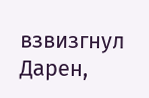взвизгнул Дарен,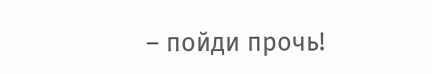– пойди прочь!